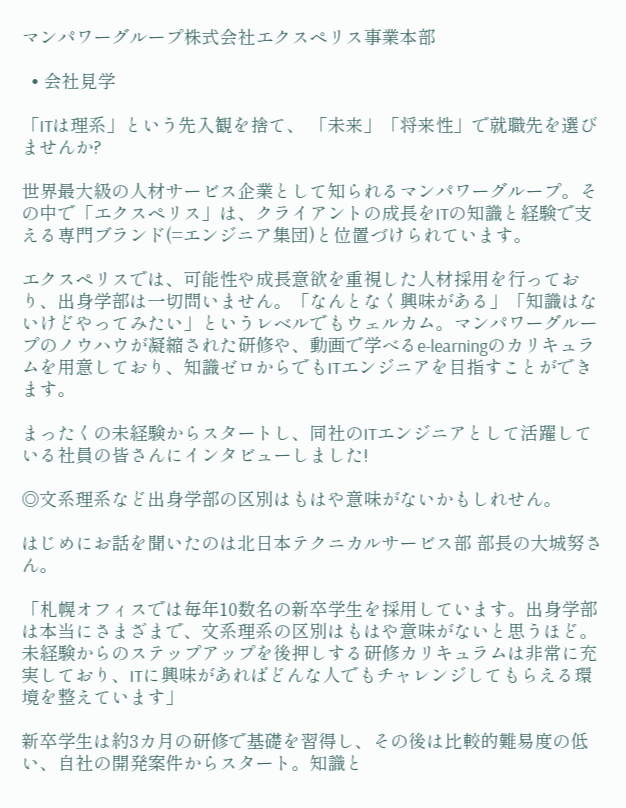マンパワーグループ株式会社エクスペリス事業本部

  • 会社見学

「ITは理系」という先入観を捨て、 「未来」「将来性」で就職先を選びませんか?

世界最大級の人材サービス企業として知られるマンパワーグループ。その中で「エクスペリス」は、クライアントの成長をITの知識と経験で支える専門ブランド(=エンジニア集団)と位置づけられています。

エクスペリスでは、可能性や成長意欲を重視した人材採用を行っており、出身学部は一切問いません。「なんとなく興味がある」「知識はないけどやってみたい」というレベルでもウェルカム。マンパワーグループのノウハウが凝縮された研修や、動画で学べるe-learningのカリキュラムを用意しており、知識ゼロからでもITエンジニアを目指すことができます。

まったくの未経験からスタートし、同社のITエンジニアとして活躍している社員の皆さんにインタビューしました!

◎文系理系など出身学部の区別はもはや意味がないかもしれせん。

はじめにお話を聞いたのは北日本テクニカルサービス部 部長の大城努さん。

「札幌オフィスでは毎年10数名の新卒学生を採用しています。出身学部は本当にさまざまで、文系理系の区別はもはや意味がないと思うほど。未経験からのステップアップを後押しする研修カリキュラムは非常に充実しており、ITに興味があればどんな人でもチャレンジしてもらえる環境を整えています」

新卒学生は約3カ月の研修で基礎を習得し、その後は比較的難易度の低い、自社の開発案件からスタート。知識と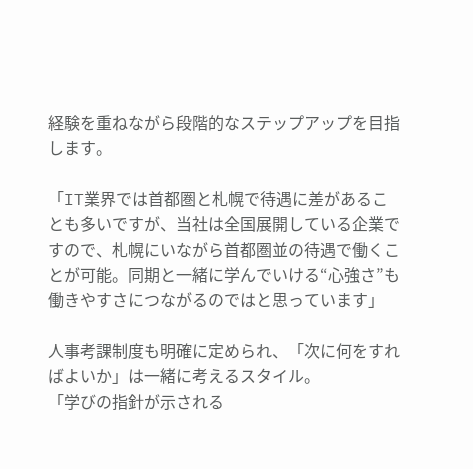経験を重ねながら段階的なステップアップを目指します。

「IT業界では首都圏と札幌で待遇に差があることも多いですが、当社は全国展開している企業ですので、札幌にいながら首都圏並の待遇で働くことが可能。同期と一緒に学んでいける“心強さ”も働きやすさにつながるのではと思っています」

人事考課制度も明確に定められ、「次に何をすればよいか」は一緒に考えるスタイル。
「学びの指針が示される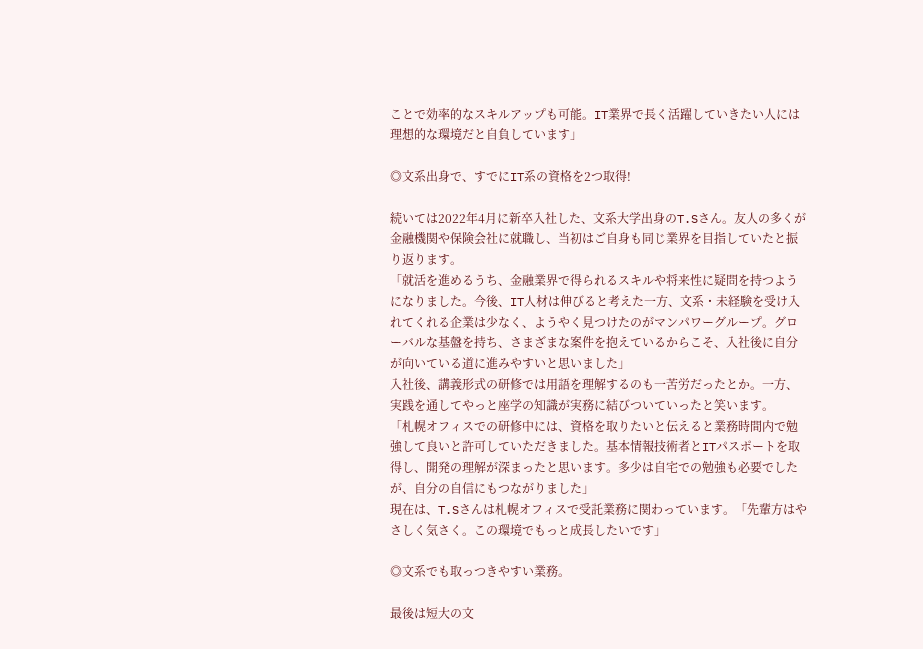ことで効率的なスキルアップも可能。IT業界で長く活躍していきたい人には理想的な環境だと自負しています」

◎文系出身で、すでにIT系の資格を2つ取得!

続いては2022年4月に新卒入社した、文系大学出身のT.Sさん。友人の多くが金融機関や保険会社に就職し、当初はご自身も同じ業界を目指していたと振り返ります。
「就活を進めるうち、金融業界で得られるスキルや将来性に疑問を持つようになりました。今後、IT人材は伸びると考えた一方、文系・未経験を受け入れてくれる企業は少なく、ようやく見つけたのがマンパワーグループ。グローバルな基盤を持ち、さまざまな案件を抱えているからこそ、入社後に自分が向いている道に進みやすいと思いました」
入社後、講義形式の研修では用語を理解するのも一苦労だったとか。一方、実践を通してやっと座学の知識が実務に結びついていったと笑います。
「札幌オフィスでの研修中には、資格を取りたいと伝えると業務時間内で勉強して良いと許可していただきました。基本情報技術者とITパスポートを取得し、開発の理解が深まったと思います。多少は自宅での勉強も必要でしたが、自分の自信にもつながりました」
現在は、T.Sさんは札幌オフィスで受託業務に関わっています。「先輩方はやさしく気さく。この環境でもっと成長したいです」

◎文系でも取っつきやすい業務。

最後は短大の文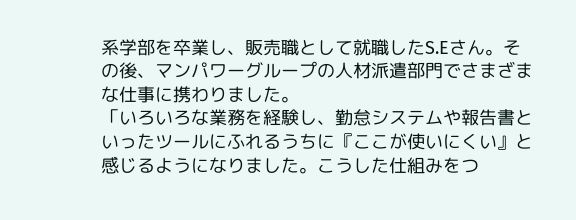系学部を卒業し、販売職として就職したS.Eさん。その後、マンパワーグループの人材派遣部門でさまざまな仕事に携わりました。
「いろいろな業務を経験し、勤怠システムや報告書といったツールにふれるうちに『ここが使いにくい』と感じるようになりました。こうした仕組みをつ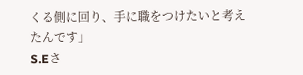くる側に回り、手に職をつけたいと考えたんです」
S.Eさ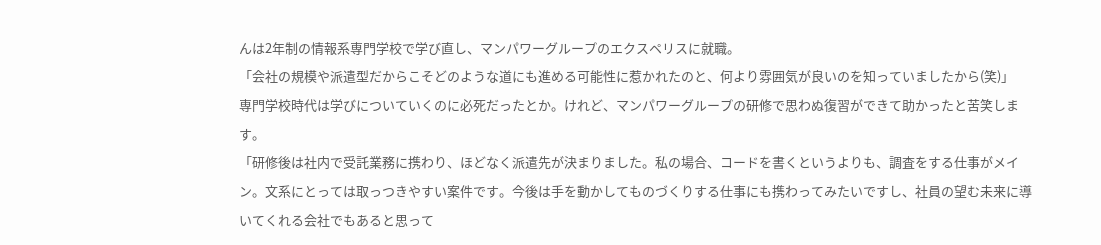んは2年制の情報系専門学校で学び直し、マンパワーグループのエクスペリスに就職。
「会社の規模や派遣型だからこそどのような道にも進める可能性に惹かれたのと、何より雰囲気が良いのを知っていましたから(笑)」
専門学校時代は学びについていくのに必死だったとか。けれど、マンパワーグループの研修で思わぬ復習ができて助かったと苦笑します。
「研修後は社内で受託業務に携わり、ほどなく派遣先が決まりました。私の場合、コードを書くというよりも、調査をする仕事がメイン。文系にとっては取っつきやすい案件です。今後は手を動かしてものづくりする仕事にも携わってみたいですし、社員の望む未来に導いてくれる会社でもあると思って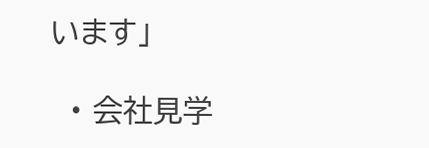います」

  • 会社見学